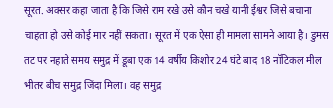सूरत. अक्सर कहा जाता है कि जिसे राम रखे उसे कौन चखे यानी ईश्वर जिसे बचाना चाहता हो उसे कोई मार नहीं सकता। सूरत में एक ऐसा ही मामला सामने आया है। डुमस तट पर नहाते समय समुद्र में डूबा एक 14 वर्षीय किशोर 24 घंटे बाद 18 नॉटिकल मील भीतर बीच समुद्र जिंदा मिला। वह समुद्र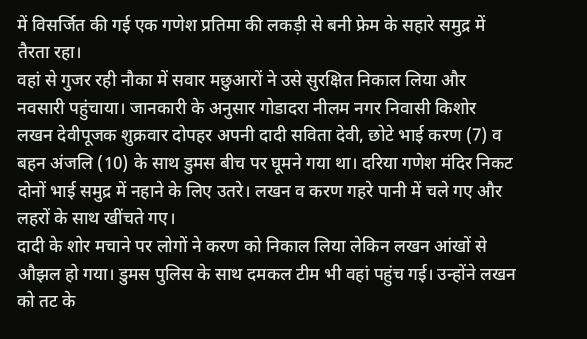में विसर्जित की गई एक गणेश प्रतिमा की लकड़ी से बनी फ्रेम के सहारे समुद्र में तैरता रहा।
वहां से गुजर रही नौका में सवार मछुआरों ने उसे सुरक्षित निकाल लिया और नवसारी पहुंचाया। जानकारी के अनुसार गोडादरा नीलम नगर निवासी किशोर लखन देवीपूजक शुक्रवार दोपहर अपनी दादी सविता देवी, छोटे भाई करण (7) व बहन अंजलि (10) के साथ डुमस बीच पर घूमने गया था। दरिया गणेश मंदिर निकट दोनों भाई समुद्र में नहाने के लिए उतरे। लखन व करण गहरे पानी में चले गए और लहरों के साथ खींचते गए।
दादी के शोर मचाने पर लोगों ने करण को निकाल लिया लेकिन लखन आंखों से औझल हो गया। डुमस पुलिस के साथ दमकल टीम भी वहां पहुंच गई। उन्होंने लखन को तट के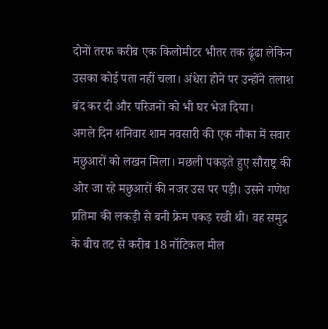दोनों तरफ करीब एक किलोमीटर भीतर तक ढूंढा लेकिन उसका कोई पता नहीं चला। अंधेरा होने पर उन्होंने तलाश बंद कर दी और परिजनों को भी घर भेज दिया।
अगले दिन शनिवार शाम नवसारी की एक नौका में सवार मछुआरों को लखन मिला। मछली पकड़ते हुए सौराष्ट्र की ओर जा रहे मछुआरों की नजर उस पर पड़ी। उसने गणेश प्रतिमा की लकड़ी से बनी फ्रेम पकड़ रखी थी। वह समुद्र के बीच तट से करीब 18 नॉटिकल मील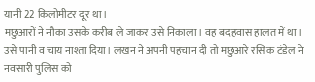यानी 22 किलोमीटर दूर था।
मछुआरों ने नौका उसके करीब ले जाकर उसे निकाला। वह बदहवास हालत में था। उसे पानी व चाय नाश्ता दिया। लखन ने अपनी पहचान दी तो मछुआरे रसिक टंडेल ने नवसारी पुलिस को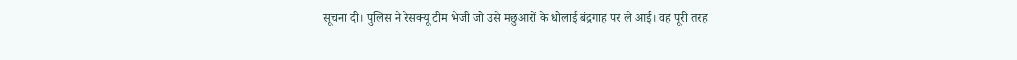सूचना दी। पुलिस ने रेसक्यू टीम भेजी जो उसे मछुआरों के धोलाई बंद्रगाह पर ले आई। वह पूरी तरह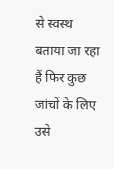से स्वस्थ बताया जा रहा हैं फिर कुछ जांचों के लिए उसे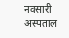नवसारी अस्पताल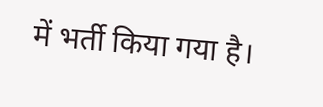में भर्ती किया गया है।